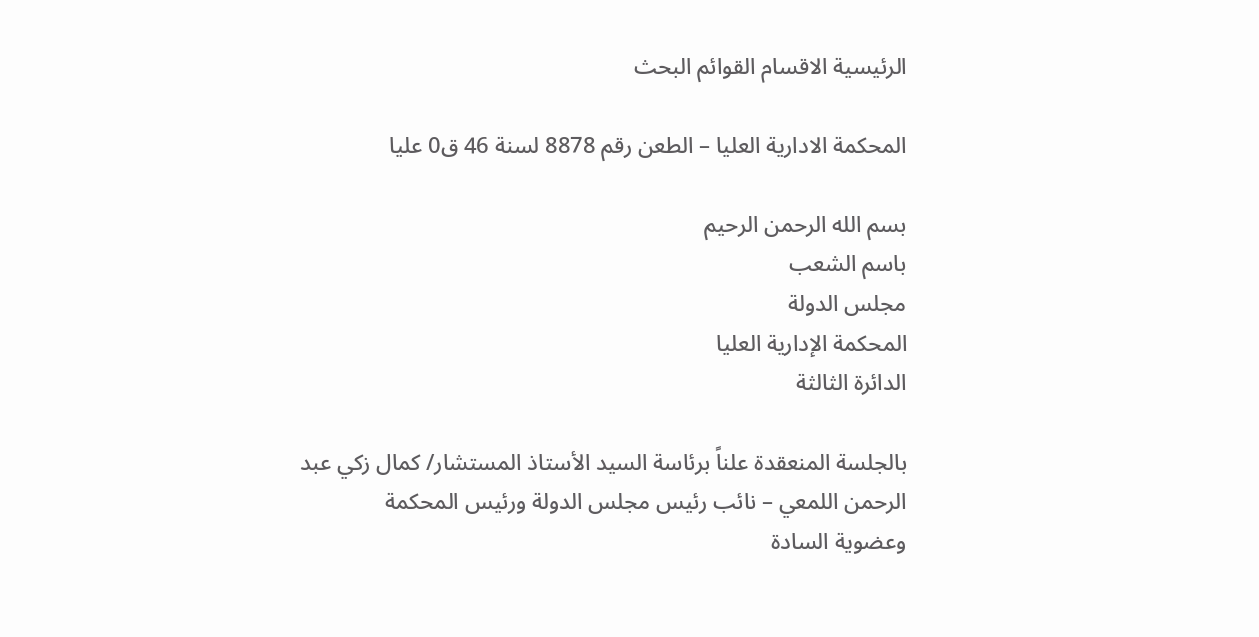الرئيسية الاقسام القوائم البحث

المحكمة الادارية العليا – الطعن رقم 8878 لسنة 46 ق0 عليا

بسم الله الرحمن الرحيم
باسم الشعب
مجلس الدولة
المحكمة الإدارية العليا
الدائرة الثالثة

بالجلسة المنعقدة علناً برئاسة السيد الأستاذ المستشار/ كمال زكي عبد الرحمن اللمعي – نائب رئيس مجلس الدولة ورئيس المحكمة
وعضوية السادة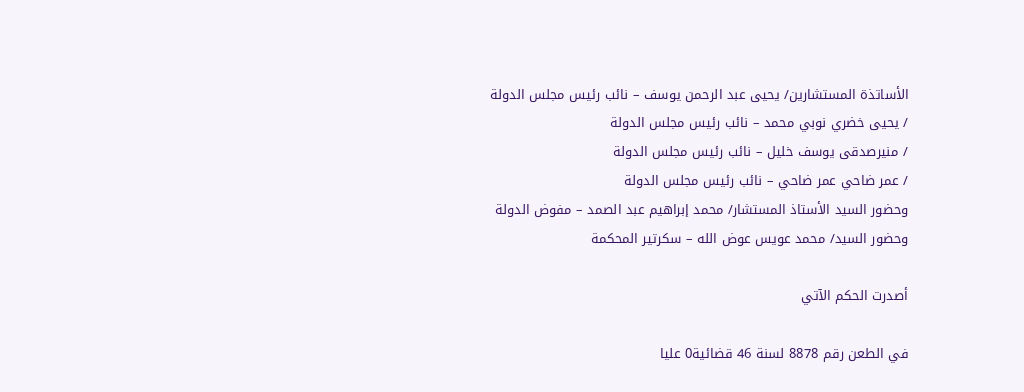الأساتذة المستشارين/ يحيى عبد الرحمن يوسف – نائب رئيس مجلس الدولة
/ يحيى خضري نوبي محمد – نائب رئيس مجلس الدولة
/ منيرصدقى يوسف خليل – نائب رئيس مجلس الدولة
/ عمر ضاحي عمر ضاحي – نائب رئيس مجلس الدولة
وحضور السيد الأستاذ المستشار/ محمد إبراهيم عبد الصمد – مفوض الدولة
وحضور السيد/ محمد عويس عوض الله – سكرتير المحكمة

أصدرت الحكم الآتي

في الطعن رقم 8878 لسنة 46 قضائية0 عليا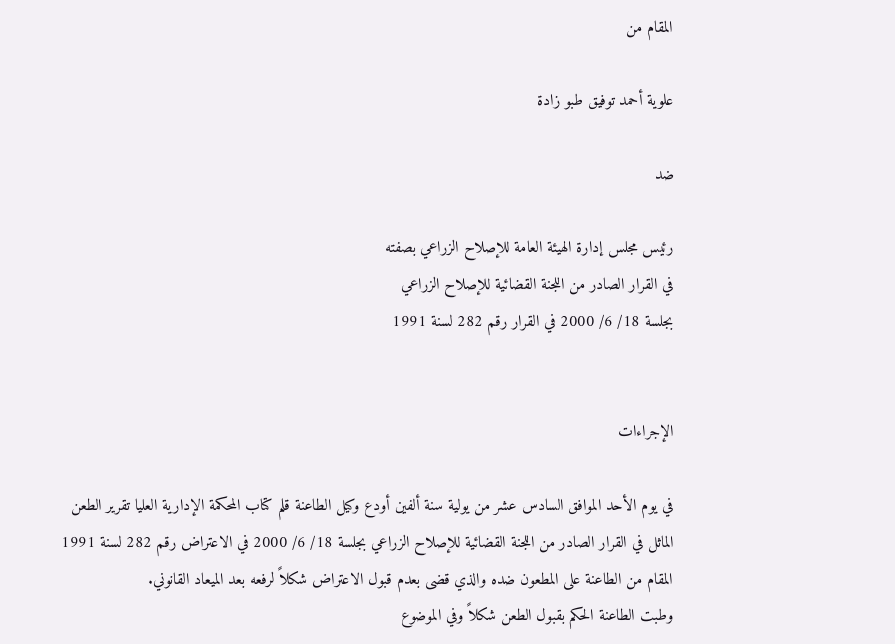المقام من

علوية أحمد توفيق طبو زادة

ضد

رئيس مجلس إدارة الهيئة العامة للإصلاح الزراعي بصفته
في القرار الصادر من اللجنة القضائية للإصلاح الزراعي
بجلسة 18/ 6/ 2000 في القرار رقم 282 لسنة 1991


الإجراءات

في يوم الأحد الموافق السادس عشر من يولية سنة ألفين أودع وكيل الطاعنة قلم كتاب المحكمة الإدارية العليا تقرير الطعن الماثل في القرار الصادر من اللجنة القضائية للإصلاح الزراعي بجلسة 18/ 6/ 2000 في الاعتراض رقم 282 لسنة 1991 المقام من الطاعنة على المطعون ضده والذي قضى بعدم قبول الاعتراض شكلاً لرفعه بعد الميعاد القانوني.
وطبت الطاعنة الحكم بقبول الطعن شكلاً وفي الموضوع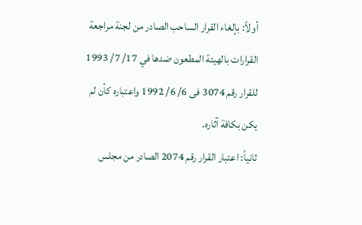أولاً: بإلغاء القرار الساحب الصادر من لجنة مراجعة القرارات بالهيئة المطعون ضدها في 17/ 7/ 1993 للقرار رقم 3074 فى 6/ 6/ 1992 واعتباره كأن لم يكن بكافة آثاره.
ثانياً: اعتبار القرار رقم 2074 الصادر من مجلس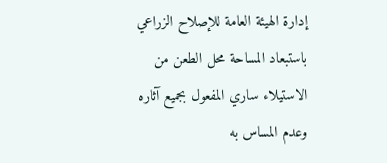إدارة الهيئة العامة للإصلاح الزراعي باستبعاد المساحة محل الطعن من الاستيلاء ساري المفعول بجميع آثاره وعدم المساس به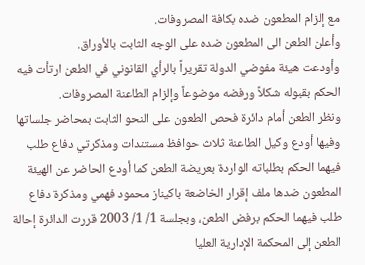مع إلزام المطعون ضده بكافة المصروفات.
وأعلن الطعن الى المطعون ضده على الوجه الثابت بالأوراق.
وأودعت هيئة مفوضي الدولة تقريراً بالرأي القانوني في الطعن ارتأت فيه الحكم بقبوله شكلاً ورفضه موضوعاً وإلزام الطاعنة المصروفات.
ونظر الطعن أمام دائرة فحص الطعون على النحو الثابت بمحاضر جلساتها وفيها أودع وكيل الطاعنة ثلاث حوافظ مستندات ومذكرتي دفاع طلب فيهما الحكم بطلباته الواردة بعريضة الطعن كما أودع الحاضر عن الهيئة المطعون ضدها ملف إقرار الخاضعة باكيناز محمود فهمي ومذكرة دفاع طلب فيهما الحكم برفض الطعن، وبجلسة 1/ 1/ 2003 قررت الدائرة إحالة الطعن إلى المحكمة الإدارية العليا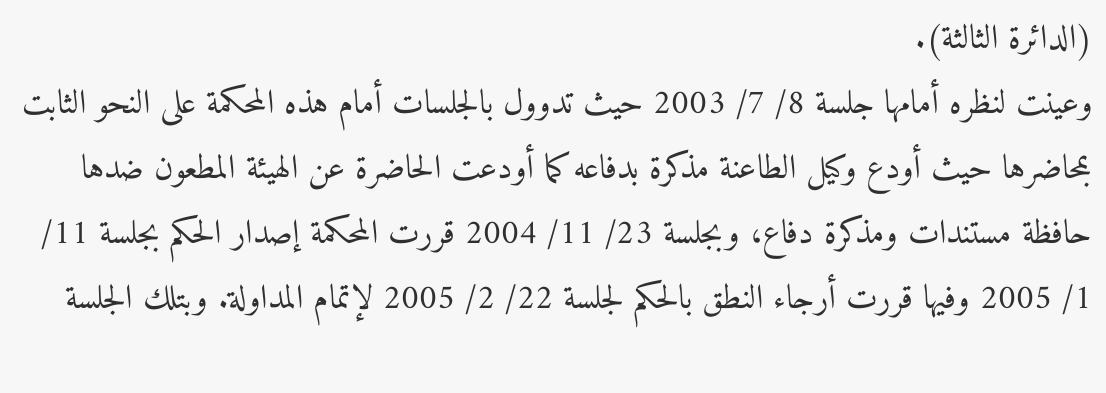(الدائرة الثالثة).
وعينت لنظره أمامها جلسة 8/ 7/ 2003 حيث تدوول بالجلسات أمام هذه المحكمة على النحو الثابت بمحاضرها حيث أودع وكيل الطاعنة مذكرة بدفاعه كما أودعت الحاضرة عن الهيئة المطعون ضدها حافظة مستندات ومذكرة دفاع، وبجلسة 23/ 11/ 2004 قررت المحكمة إصدار الحكم بجلسة 11/ 1/ 2005 وفيها قررت أرجاء النطق بالحكم لجلسة 22/ 2/ 2005 لإتمام المداولة. وبتلك الجلسة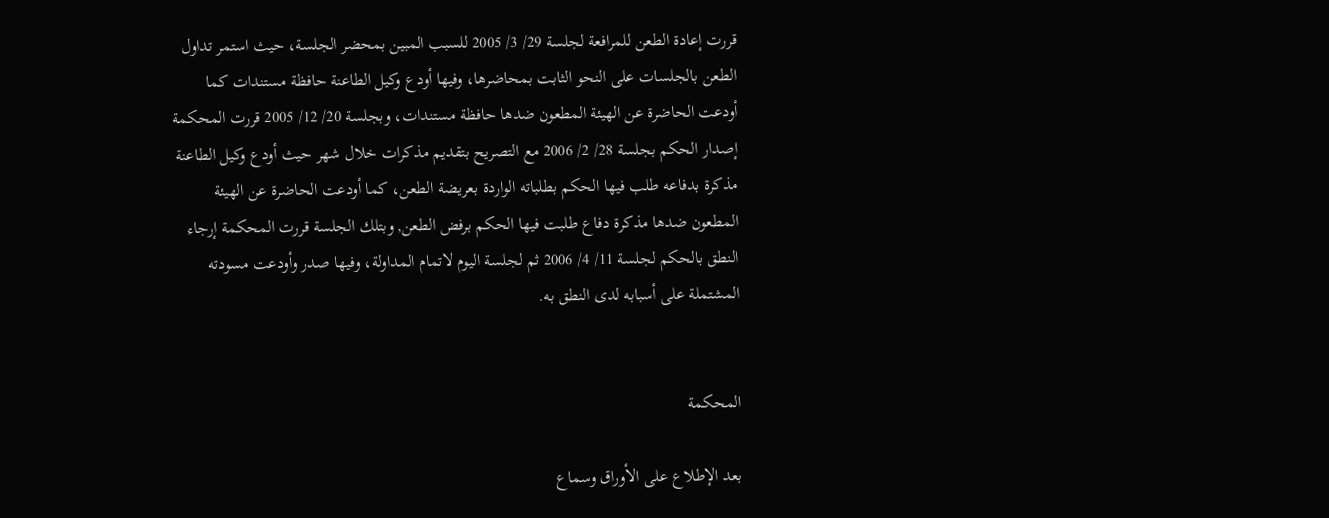قررت إعادة الطعن للمرافعة لجلسة 29/ 3/ 2005 للسبب المبين بمحضر الجلسة، حيث استمر تداول الطعن بالجلسات على النحو الثابت بمحاضرها، وفيها أودع وكيل الطاعنة حافظة مستندات كما أودعت الحاضرة عن الهيئة المطعون ضدها حافظة مستندات، وبجلسة 20/ 12/ 2005 قررت المحكمة إصدار الحكم بجلسة 28/ 2/ 2006 مع التصريح بتقديم مذكرات خلال شهر حيث أودع وكيل الطاعنة مذكرة بدفاعه طلب فيها الحكم بطلباته الواردة بعريضة الطعن، كما أودعت الحاضرة عن الهيئة المطعون ضدها مذكرة دفاع طلبت فيها الحكم برفض الطعن, وبتلك الجلسة قررت المحكمة إرجاء النطق بالحكم لجلسة 11/ 4/ 2006 ثم لجلسة اليوم لاتمام المداولة، وفيها صدر وأودعت مسودته المشتملة على أسبابه لدى النطق به.


المحكمة

بعد الإطلاع على الأوراق وسماع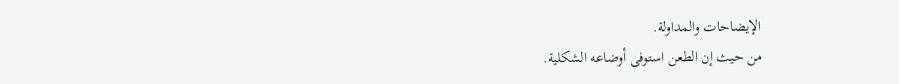الإيضاحات والمداولة.
من حيث إن الطعن استوفى أوضاعه الشكلية.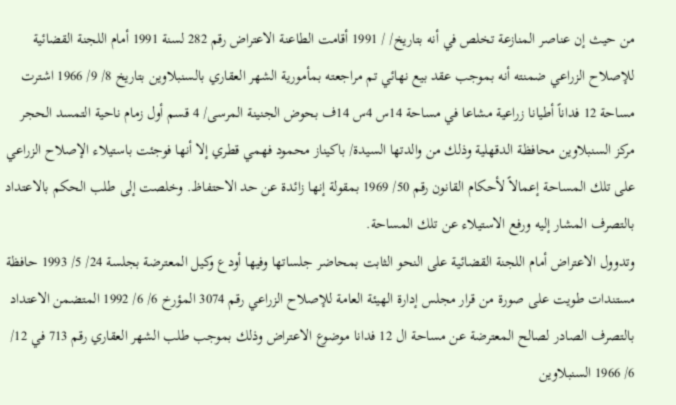من حيث إن عناصر المنازعة تخلص في أنه بتاريخ/ / 1991 أقامت الطاعنة الاعتراض رقم 282 لسنة 1991 أمام اللجنة القضائية للإصلاح الزراعي ضمنته أنه بموجب عقد بيع نهائي تم مراجعته بمأمورية الشهر العقاري بالسنبلاوين بتاريخ 8/ 9/ 1966 اشترت مساحة 12 فداناً أطيانا زراعية مشاعا في مساحة 14س 4س 14ف بحوض الجنينة المرسى/ 4 قسم أول زمام ناحية التمسد الحجر مركز السنبلاوين محافظة الدقهلية وذلك من والدتها السيدة/ باكيناز محمود فهمي قطري إلا أنها فوجئت باستيلاء الإصلاح الزراعي على تلك المساحة إعمالاً لأحكام القانون رقم 50/ 1969 بمقولة إنها زائدة عن حد الاحتفاظ. وخلصت إلى طلب الحكم بالاعتداد بالتصرف المشار إليه ورفع الاستيلاء عن تلك المساحة.
وتدوول الاعتراض أمام اللجنة القضائية على النحو الثابت بمحاضر جلساتها وفيها أودع وكيل المعترضة بجلسة 24/ 5/ 1993 حافظة مستندات طويت على صورة من قرار مجلس إدارة الهيئة العامة للإصلاح الزراعي رقم 3074 المؤرخ 6/ 6/ 1992 المتضمن الاعتداد بالتصرف الصادر لصالح المعترضة عن مساحة ال 12 فدانا موضوع الاعتراض وذلك بموجب طلب الشهر العقاري رقم 713 في 12/ 6/ 1966 السنبلاوين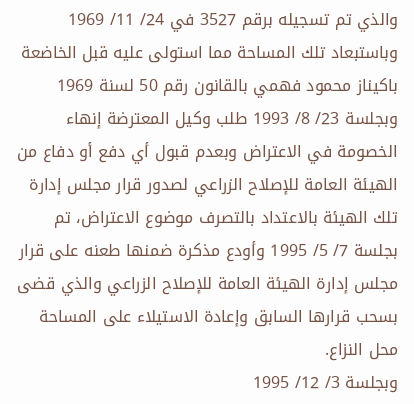والذي تم تسجيله برقم 3527 في 24/ 11/ 1969 وباستبعاد تلك المساحة مما استولى عليه قبل الخاضعة باكيناز محمود فهمي بالقانون رقم 50 لسنة 1969 وبجلسة 23/ 8/ 1993 طلب وكيل المعترضة إنهاء الخصومة في الاعتراض وبعدم قبول أي دفع أو دفاع من الهيئة العامة للإصلاح الزراعي لصدور قرار مجلس إدارة تلك الهيئة بالاعتداد بالتصرف موضوع الاعتراض، تم بجلسة 7/ 5/ 1995 وأودع مذكرة ضمنها طعنه على قرار مجلس إدارة الهيئة العامة للإصلاح الزراعي والذي قضى بسحب قرارها السابق وإعادة الاستيلاء على المساحة محل النزاع.
وبجلسة 3/ 12/ 1995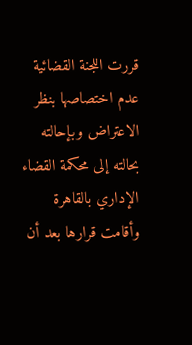قررت اللجنة القضائية عدم اختصاصها بنظر الاعتراض وبإحالته بحالته إلى محكمة القضاء الإداري بالقاهرة وأقامت قرارها بعد أن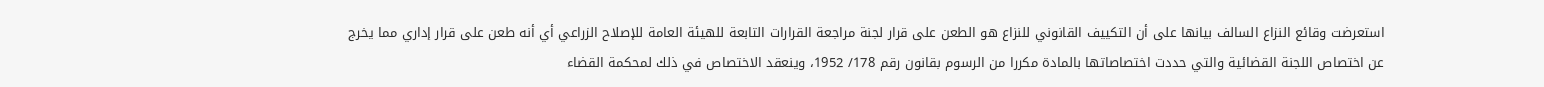استعرضت وقائع النزاع السالف بيانها على أن التكييف القانوني للنزاع هو الطعن على قرار لجنة مراجعة القرارات التابعة للهيئة العامة للإصلاح الزراعي أي أنه طعن على قرار إداري مما يخرج عن اختصاص اللجنة القضائية والتي حددت اختصاصاتها بالمادة مكررا من الرسوم بقانون رقم 178/ 1952، وينعقد الاختصاص في ذلك لمحكمة القضاء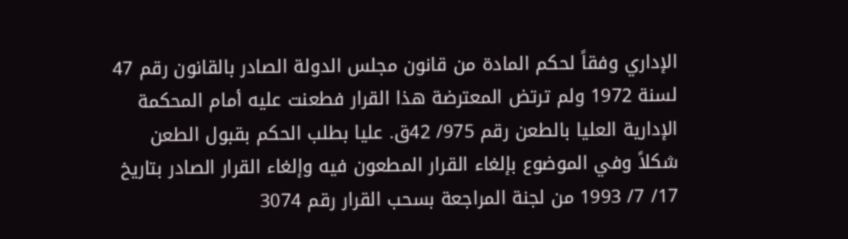الإداري وفقاً لحكم المادة من قانون مجلس الدولة الصادر بالقانون رقم 47 لسنة 1972 ولم ترتض المعترضة هذا القرار فطعنت عليه أمام المحكمة الإدارية العليا بالطعن رقم 975/ 42ق. عليا بطلب الحكم بقبول الطعن شكلاً وفي الموضوع بإلغاء القرار المطعون فيه وإلغاء القرار الصادر بتاريخ 17/ 7/ 1993 من لجنة المراجعة بسحب القرار رقم 3074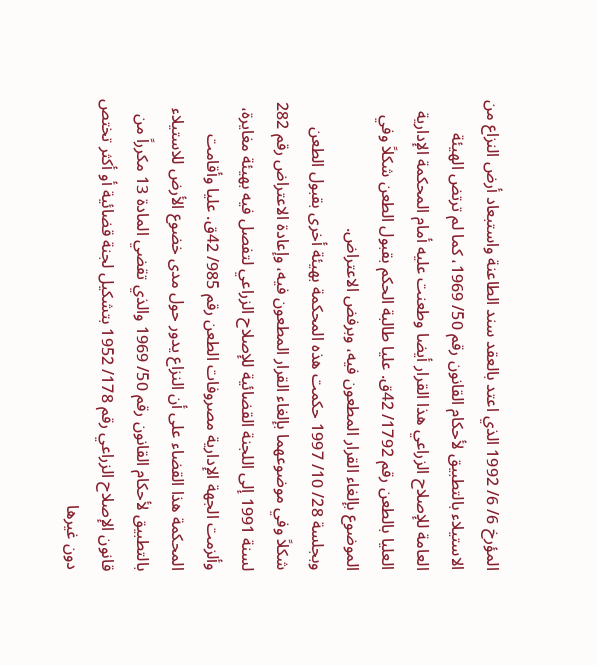المؤرخ 6/ 6/ 1992 الذي اعتد بالعقد سند الطاعنة واستبعاد أرض النزاع من الاستيلاء بالتطبيق لأحكام القانون رقم 50/ 1969، كما لم ترتض الهيئة العامة للإصلاح الزراعي هذا القرار أيضا وطعنت عليه أمام المحكمة الإدارية العليا بالطعن رقم 1792/ 42ق. عليا طالبة الحكم بقبول الطعن شكلاً وفي الموضوع بإلغاء القرار المطعون فيه، وبرفض الاعتراض.
وبجلسة 28/ 10/ 1997 حكمت هذه المحكمة بهيئة أخرى بقبول الطعن شكلاً وفي موضوعهما بإلغاء القرار المطعون فيه، وإعادة الاعتراض رقم 282 لسنة 1991 إلى اللجنة القضائية للإصلاح الزراعي لتفصل فيه بهيئة مغايرة، وألزمت الجهة الإدارية مصروفات الطعن رقم 985/ 42ق. عليا وأقامت المحكمة هذا القضاء على أن النزاع يدور حول مدى خضوع الأرض للاستيلاء بالتطبيق لأحكام القانون رقم 50/ 1969 والذي تقضي المادة 13 مكرراً من قانون الإصلاح الزراعي رقم 178/ 1952 بتشكيل لجنة قضائية أو أكثر تختص دون غيرها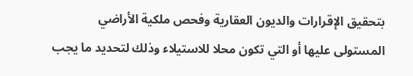بتحقيق الإقرارات والديون العقارية وفحص ملكية الأراضي المستولى عليها أو التي تكون محلا للاستيلاء وذلك لتحديد ما يجب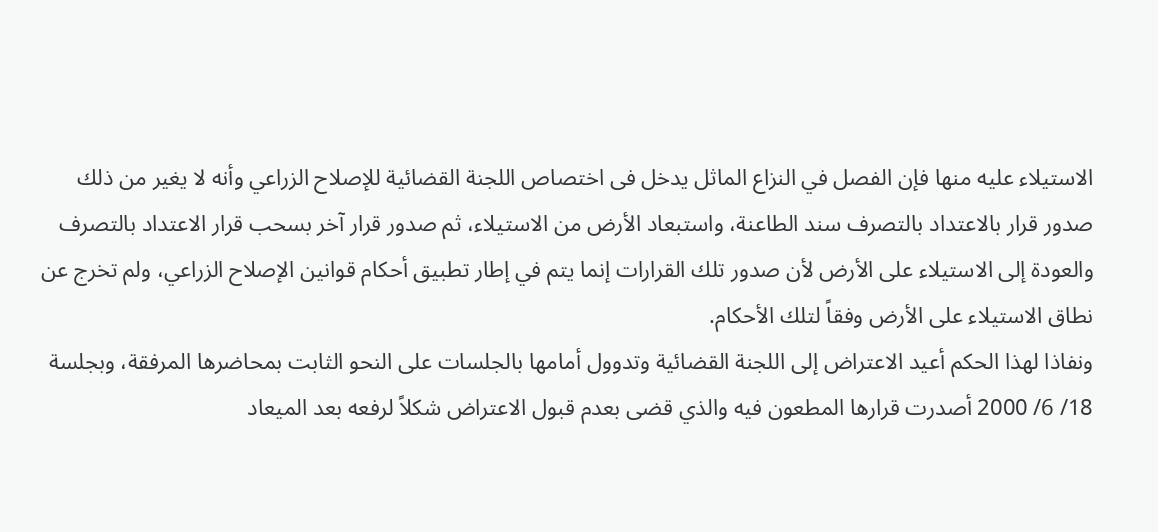الاستيلاء عليه منها فإن الفصل في النزاع الماثل يدخل فى اختصاص اللجنة القضائية للإصلاح الزراعي وأنه لا يغير من ذلك صدور قرار بالاعتداد بالتصرف سند الطاعنة، واستبعاد الأرض من الاستيلاء، ثم صدور قرار آخر بسحب قرار الاعتداد بالتصرف والعودة إلى الاستيلاء على الأرض لأن صدور تلك القرارات إنما يتم في إطار تطبيق أحكام قوانين الإصلاح الزراعي، ولم تخرج عن نطاق الاستيلاء على الأرض وفقاً لتلك الأحكام.
ونفاذا لهذا الحكم أعيد الاعتراض إلى اللجنة القضائية وتدوول أمامها بالجلسات على النحو الثابت بمحاضرها المرفقة، وبجلسة 18/ 6/ 2000 أصدرت قرارها المطعون فيه والذي قضى بعدم قبول الاعتراض شكلاً لرفعه بعد الميعاد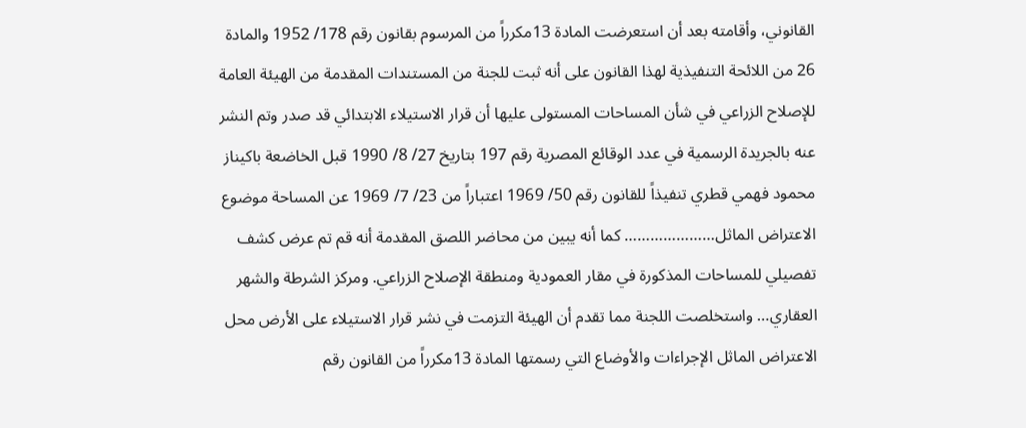القانوني، وأقامته بعد أن استعرضت المادة 13مكرراً من المرسوم بقانون رقم 178/ 1952 والمادة 26 من اللائحة التنفيذية لهذا القانون على أنه ثبت للجنة من المستندات المقدمة من الهيئة العامة للإصلاح الزراعي في شأن المساحات المستولى عليها أن قرار الاستيلاء الابتدائي قد صدر وتم النشر عنه بالجريدة الرسمية في عدد الوقائع المصرية رقم 197 بتاريخ 27/ 8/ 1990 قبل الخاضعة باكيناز محمود فهمي قطري تنفيذاً للقانون رقم 50/ 1969 اعتباراً من 23/ 7/ 1969 عن المساحة موضوع الاعتراض الماثل………………… كما أنه يبين من محاضر اللصق المقدمة أنه قم تم عرض كشف تفصيلي للمساحات المذكورة في مقار العمودية ومنطقة الإصلاح الزراعي. ومركز الشرطة والشهر العقاري… واستخلصت اللجنة مما تقدم أن الهيئة التزمت في نشر قرار الاستيلاء على الأرض محل الاعتراض الماثل الإجراءات والأوضاع التي رسمتها المادة 13مكرراً من القانون رقم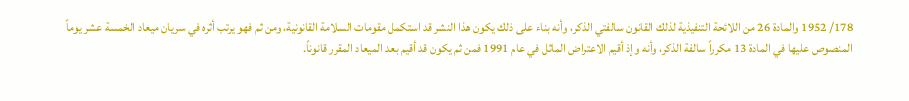178/ 1952 والمادة 26 من اللائحة التنفيذية لذلك القانون سالفتي الذكر، وأنه بناء على ذلك يكون هذا النشر قد استكمل مقومات السلامة القانونية، ومن ثم فهو يرتب أثره في سريان ميعاد الخمسة عشر يوماً المنصوص عليها في المادة 13 مكرراً سالفة الذكر، وأنه وإذ أقيم الاعتراض الماثل في عام 1991 فمن ثم يكون قد أقيم بعد الميعاد المقرر قانوناً.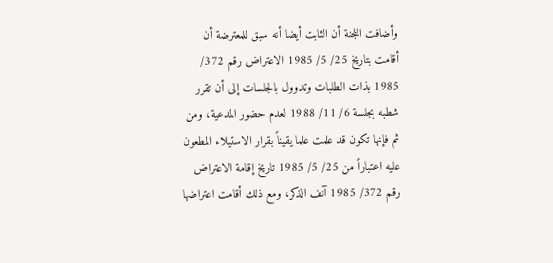وأضافت اللجنة أن الثابت أيضا أنه سبق للمعترضة أن أقامت بتاريخ 25/ 5/ 1985 الاعتراض رقم 372/ 1985 بذات الطلبات وتدوول بالجلسات إلى أن تقرر شطبه بجلسة 6/ 11/ 1988 لعدم حضور المدعية، ومن ثم فإنها تكون قد علمت علما يقيناً بقرار الاستيلاء المطعون عليه اعتباراً من 25/ 5/ 1985 تاريخ إقامة الاعتراض رقم 372/ 1985 آنف الذكر، ومع ذلك أقامت اعتراضها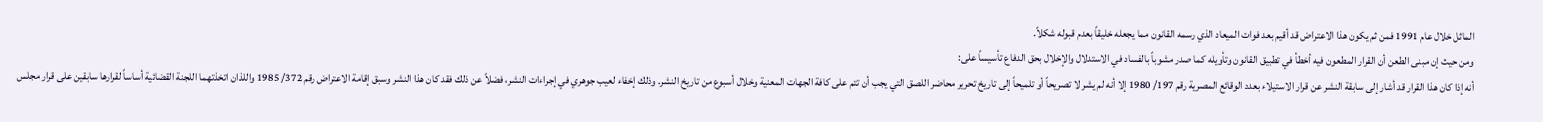الماثل خلال عام 1991 فمن ثم يكون هذا الاعتراض قد أقيم بعد فوات الميعاد الذي رسمه القانون مما يجعله خليقاً بعدم قبوله شكلاً.
ومن حيث إن مبنى الطعن أن القرار المطعون فيه أخطأ في تطبيق القانون وتأويله كما صدر مشوباً بالفساد في الاستدلال والإخلال بحق الدفاع تأسيساً على:
أنه إذا كان هذا القرار قد أشار إلى سابقة النشر عن قرار الاستيلاء بعدد الوقائع المصرية رقم 197/ 1980 إلا أنه لم يشر لا تصريحاً أو تلميحاً إلى تاريخ تحرير محاضر اللصق التي يجب أن تتم على كافة الجهات المعنية وخلال أسبوع من تاريخ النشر. وذلك إخفاء لعيب جوهري في إجراءات النشر، فضلاً عن ذلك فقد كان هذا النشر وسبق إقامة الاعتراض رقم 372/ 1985 واللذان اتخذتهما اللجنة القضائية أساساً لقرارها سابقين على قرار مجلس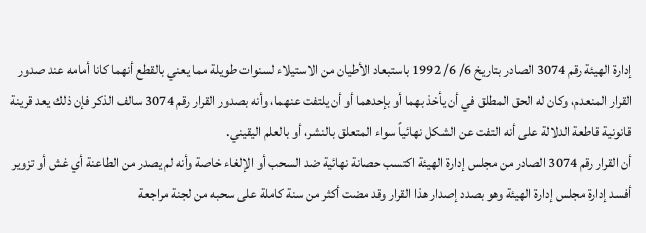إدارة الهيئة رقم 3074 الصادر بتاريخ 6/ 6/ 1992 باستبعاد الأطيان من الاستيلاء لسنوات طويلة مما يعني بالقطع أنهما كانا أمامه عند صدور القرار المنعدم، وكان له الحق المطلق في أن يأخذ بهما أو بإحدهما أو أن يلتفت عنهما، وأنه بصدور القرار رقم 3074 سالف الذكر فإن ذلك يعد قرينة قانونية قاطعة الدلالة على أنه التفت عن الشكل نهائياً سواء المتعلق بالنشر، أو بالعلم اليقيني.
أن القرار رقم 3074 الصادر من مجلس إدارة الهيئة اكتسب حصانة نهائية ضد السحب أو الإلغاء خاصة وأنه لم يصدر من الطاعنة أي غش أو تزوير أفسد إدارة مجلس إدارة الهيئة وهو بصدد إصدار هذا القرار وقد مضت أكثر من سنة كاملة على سحبه من لجنة مراجعة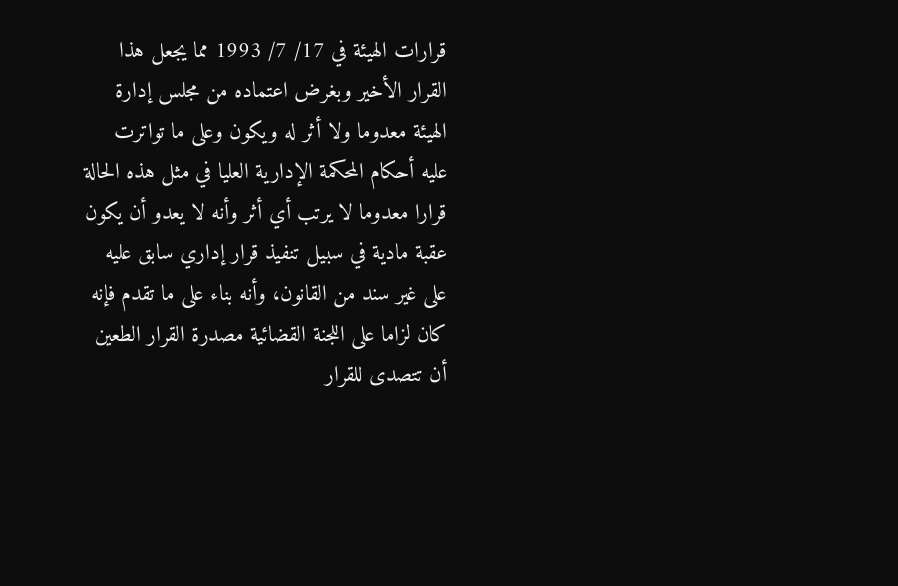قرارات الهيئة في 17/ 7/ 1993 مما يجعل هذا القرار الأخير وبغرض اعتماده من مجلس إدارة الهيئة معدوما ولا أثر له ويكون وعلى ما تواترت عليه أحكام المحكمة الإدارية العليا في مثل هذه الحالة قرارا معدوما لا يرتب أي أثر وأنه لا يعدو أن يكون عقبة مادية في سبيل تنفيذ قرار إداري سابق عليه على غير سند من القانون، وأنه بناء على ما تقدم فإنه كان لزاما على اللجنة القضائية مصدرة القرار الطعين أن تتصدى للقرار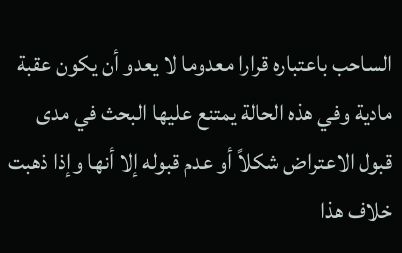الساحب باعتباره قرارا معدوما لا يعدو أن يكون عقبة مادية وفي هذه الحالة يمتنع عليها البحث في مدى قبول الاعتراض شكلاً أو عدم قبوله إلا أنها وإذا ذهبت خلاف هذا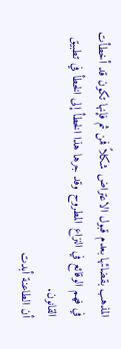المذهب بقضائها بعدم قبول الاعتراض شكلاً فمن ثم فإنها تكون قد أخطأت في فهم الوقائع في النزاع المطروح وقد جرها هذا الخطأ إلى الخطأ في تطبيق القانون.
أن الطاعنة أبدت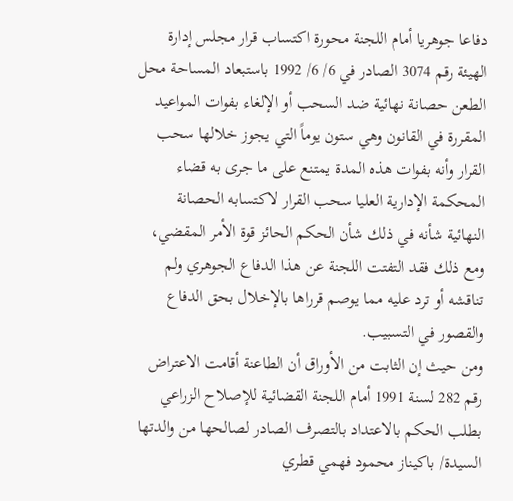دفاعا جوهريا أمام اللجنة محورة اكتساب قرار مجلس إدارة الهيئة رقم 3074 الصادر في 6/ 6/ 1992 باستبعاد المساحة محل الطعن حصانة نهائية ضد السحب أو الإلغاء بفوات المواعيد المقررة في القانون وهي ستون يوماً التي يجوز خلالها سحب القرار وأنه بفوات هذه المدة يمتنع على ما جرى به قضاء المحكمة الإدارية العليا سحب القرار لاكتسابه الحصانة النهائية شأنه في ذلك شأن الحكم الحائز قوة الأمر المقضي، ومع ذلك فقد التفتت اللجنة عن هذا الدفاع الجوهري ولم تناقشه أو ترد عليه مما يوصم قرراها بالإخلال بحق الدفاع والقصور في التسبيب.
ومن حيث إن الثابت من الأوراق أن الطاعنة أقامت الاعتراض رقم 282 لسنة 1991 أمام اللجنة القضائية للإصلاح الزراعي بطلب الحكم بالاعتداد بالتصرف الصادر لصالحها من والدتها السيدة/ باكيناز محمود فهمي قطري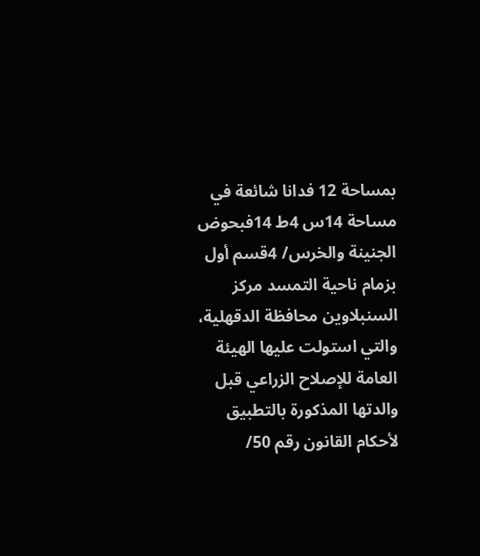بمساحة 12 فدانا شائعة في مساحة 14س 4ط 14فبحوض الجنينة والخرس/ 4قسم أول بزمام ناحية التمسد مركز السنبلاوين محافظة الدقهلية، والتي استولت عليها الهيئة العامة للإصلاح الزراعي قبل والدتها المذكورة بالتطبيق لأحكام القانون رقم 50/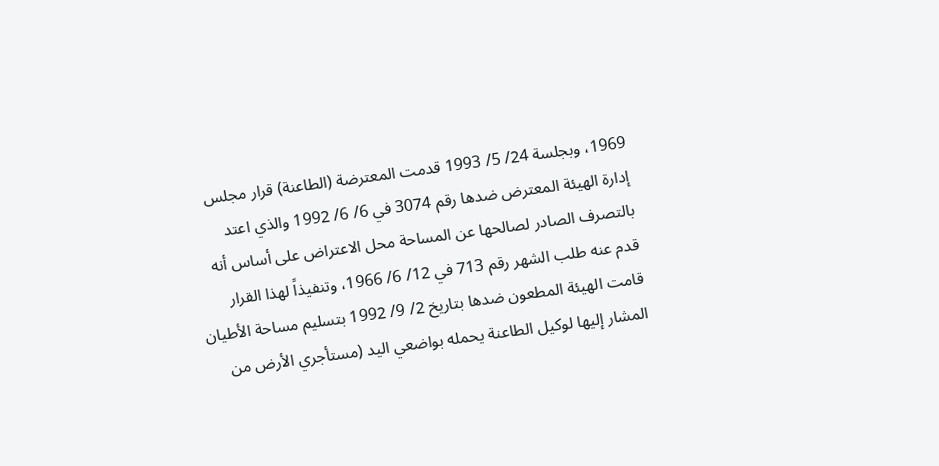1969، وبجلسة 24/ 5/ 1993 قدمت المعترضة (الطاعنة) قرار مجلس إدارة الهيئة المعترض ضدها رقم 3074 في 6/ 6/ 1992 والذي اعتد بالتصرف الصادر لصالحها عن المساحة محل الاعتراض على أساس أنه قدم عنه طلب الشهر رقم 713 في 12/ 6/ 1966، وتنفيذاً لهذا القرار قامت الهيئة المطعون ضدها بتاريخ 2/ 9/ 1992 بتسليم مساحة الأطيان المشار إليها لوكيل الطاعنة يحمله بواضعي اليد (مستأجري الأرض من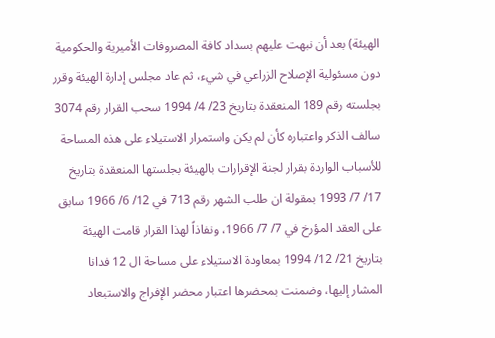الهيئة) بعد أن نبهت عليهم بسداد كافة المصروفات الأميرية والحكومية دون مسئولية الإصلاح الزراعي في شيء، ثم عاد مجلس إدارة الهيئة وقرر بجلسته رقم 189 المنعقدة بتاريخ 23/ 4/ 1994 سحب القرار رقم 3074 سالف الذكر واعتباره كأن لم يكن واستمرار الاستيلاء على هذه المساحة للأسباب الواردة بقرار لجنة الإقرارات بالهيئة بجلستها المنعقدة بتاريخ 17/ 7/ 1993 بمقولة ان طلب الشهر رقم 713 في 12/ 6/ 1966 سابق على العقد المؤرخ في 7/ 7/ 1966، ونفاذاً لهذا القرار قامت الهيئة بتاريخ 21/ 12/ 1994 بمعاودة الاستيلاء على مساحة ال 12 فدانا المشار إليها، وضمنت بمحضرها اعتبار محضر الإفراج والاستبعاد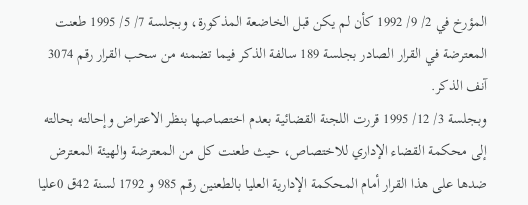المؤرخ في 2/ 9/ 1992 كأن لم يكن قبل الخاضعة المذكورة، وبجلسة 7/ 5/ 1995 طعنت المعترضة في القرار الصادر بجلسة 189 سالفة الذكر فيما تضمنه من سحب القرار رقم 3074 آنف الذكر.
وبجلسة 3/ 12/ 1995 قررت اللجنة القضائية بعدم اختصاصها بنظر الاعتراض وإحالته بحالته إلى محكمة القضاء الإداري للاختصاص، حيث طعنت كل من المعترضة والهيئة المعترض ضدها على هذا القرار أمام المحكمة الإدارية العليا بالطعنين رقم 985 و 1792 لسنة 42ق 0عليا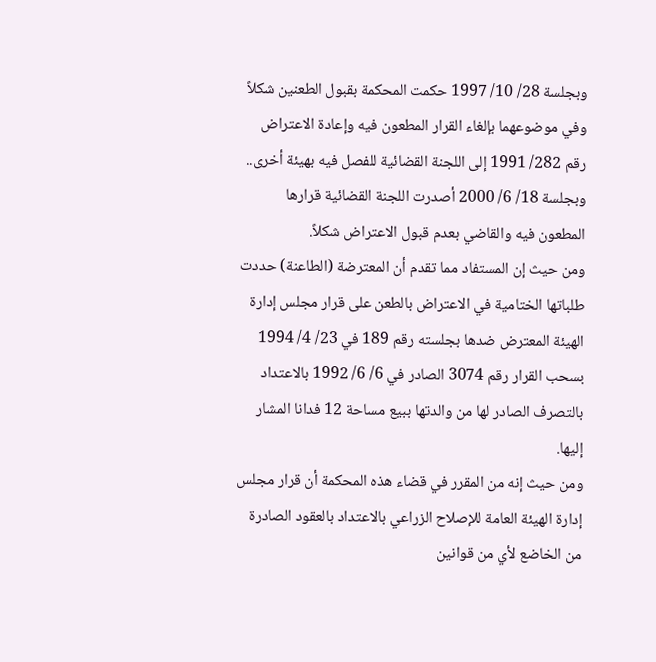وبجلسة 28/ 10/ 1997 حكمت المحكمة بقبول الطعنين شكلاً وفي موضوعهما بإلغاء القرار المطعون فيه وإعادة الاعتراض رقم 282/ 1991 إلى اللجنة القضائية للفصل فيه بهيئة أخرى.. وبجلسة 18/ 6/ 2000 أصدرت اللجنة القضائية قرارها المطعون فيه والقاضي بعدم قبول الاعتراض شكلاً.
ومن حيث إن المستفاد مما تقدم أن المعترضة (الطاعنة) حددت طلباتها الختامية في الاعتراض بالطعن على قرار مجلس إدارة الهيئة المعترض ضدها بجلسته رقم 189 في 23/ 4/ 1994 بسحب القرار رقم 3074 الصادر في 6/ 6/ 1992 بالاعتداد بالتصرف الصادر لها من والدتها ببيع مساحة 12 فدانا المشار إليها.
ومن حيث إنه من المقرر في قضاء هذه المحكمة أن قرار مجلس إدارة الهيئة العامة للإصلاح الزراعي بالاعتداد بالعقود الصادرة من الخاضع لأي من قوانين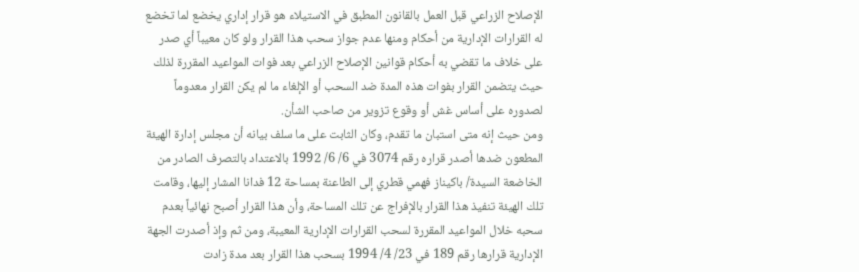الإصلاح الزراعي قبل العمل بالقانون المطبق في الاستيلاء هو قرار إداري يخضع لما تخضع له القرارات الإدارية من أحكام ومنها عدم جواز سحب هذا القرار ولو كان معيباً أي صدر على خلاف ما تقضي به أحكام قوانين الإصلاح الزراعي بعد فوات المواعيد المقررة لذلك حيث يتضمن القرار بفوات هذه المدة ضد السحب أو الإلغاء ما لم يكن القرار معدوماً لصدوره على أساس غش أو وقوع تزوير من صاحب الشأن.
ومن حيث إنه متى استبان ما تقدم، وكان الثابت على ما سلف بيانه أن مجلس إدارة الهيئة المطعون ضدها أصدر قراره رقم 3074 في 6/ 6/ 1992 بالاعتداد بالتصرف الصادر من الخاضعة السيدة/ باكيناز فهمي قطري إلى الطاعنة بمساحة 12 فدانا المشار إليها، وقامت تلك الهيئة تنفيذ هذا القرار بالإفراج عن تلك المساحة، وأن هذا القرار أصبح نهائياً بعدم سحبه خلال المواعيد المقررة لسحب القرارات الإدارية المعيبة، ومن ثم وإذ أصدرت الجهة الإدارية قرارها رقم 189 في 23/ 4/ 1994 بسحب هذا القرار بعد مدة زادت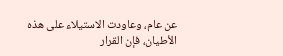عن عام، وعاودت الاستيلاء على هذه الأطيان، فإن القرار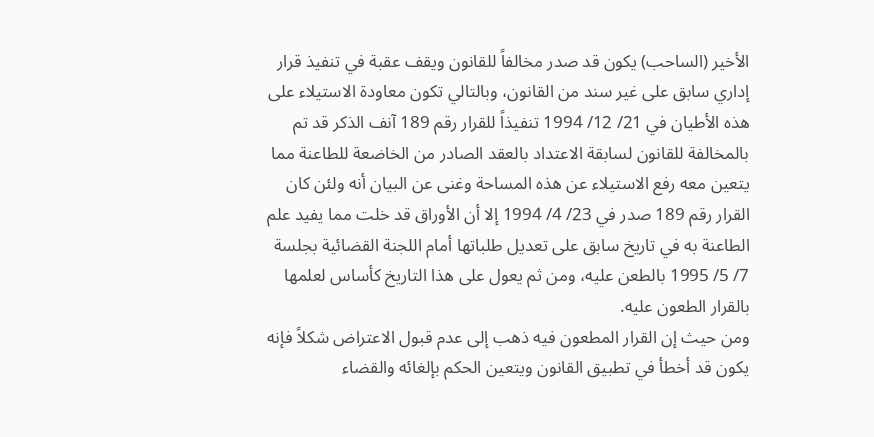الأخير (الساحب) يكون قد صدر مخالفاً للقانون ويقف عقبة في تنفيذ قرار إداري سابق على غير سند من القانون، وبالتالي تكون معاودة الاستيلاء على هذه الأطيان في 21/ 12/ 1994 تنفيذاً للقرار رقم 189 آنف الذكر قد تم بالمخالفة للقانون لسابقة الاعتداد بالعقد الصادر من الخاضعة للطاعنة مما يتعين معه رفع الاستيلاء عن هذه المساحة وغنى عن البيان أنه ولئن كان القرار رقم 189 صدر في 23/ 4/ 1994 إلا أن الأوراق قد خلت مما يفيد علم الطاعنة به في تاريخ سابق على تعديل طلباتها أمام اللجنة القضائية بجلسة 7/ 5/ 1995 بالطعن عليه، ومن ثم يعول على هذا التاريخ كأساس لعلمها بالقرار الطعون عليه.
ومن حيث إن القرار المطعون فيه ذهب إلى عدم قبول الاعتراض شكلاً فإنه يكون قد أخطأ في تطبيق القانون ويتعين الحكم بإلغائه والقضاء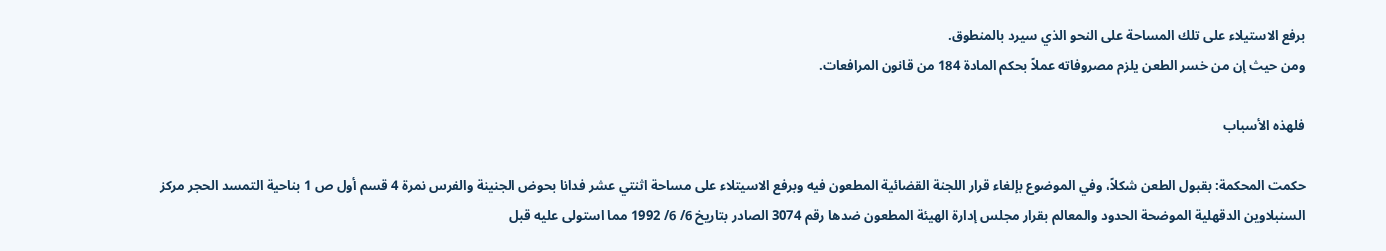برفع الاستيلاء على تلك المساحة على النحو الذي سيرد بالمنطوق.
ومن حيث إن من خسر الطعن يلزم مصروفاته عملاً بحكم المادة 184 من قانون المرافعات.

فلهذه الأسباب

حكمت المحكمة: بقبول الطعن شكلاً، وفي الموضوع بإلغاء قرار اللجنة القضائية المطعون فيه وبرفع الاسيتلاء على مساحة اثنتي عشر فدانا بحوض الجنينة والفرس نمرة 4 قسم أول ص 1 بناحية التمسد الحجر مركز السنبلاوين الدقهلية الموضحة الحدود والمعالم بقرار مجلس إدارة الهيئة المطعون ضدها رقم 3074 الصادر بتاريخ 6/ 6/ 1992 مما استولى عليه قبل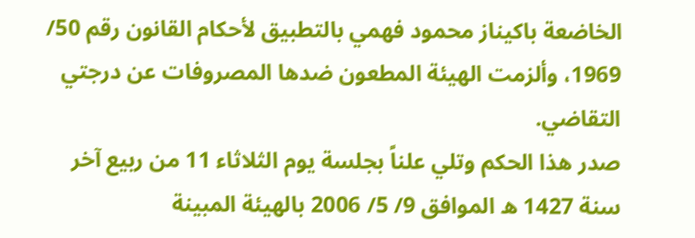الخاضعة باكيناز محمود فهمي بالتطبيق لأحكام القانون رقم 50/ 1969، وألزمت الهيئة المطعون ضدها المصروفات عن درجتي التقاضي.
صدر هذا الحكم وتلي علناً بجلسة يوم الثلاثاء 11 من ربيع آخر سنة 1427 ه الموافق 9/ 5/ 2006 بالهيئة المبينة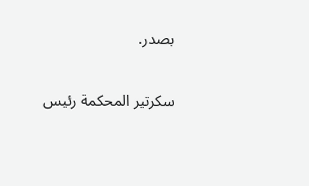بصدر.

سكرتير المحكمة رئيس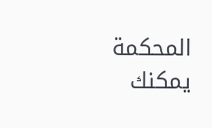المحكمة
يمكنك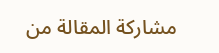مشاركة المقالة من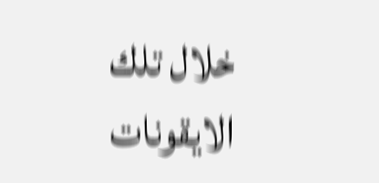خلال تلك الايقونات